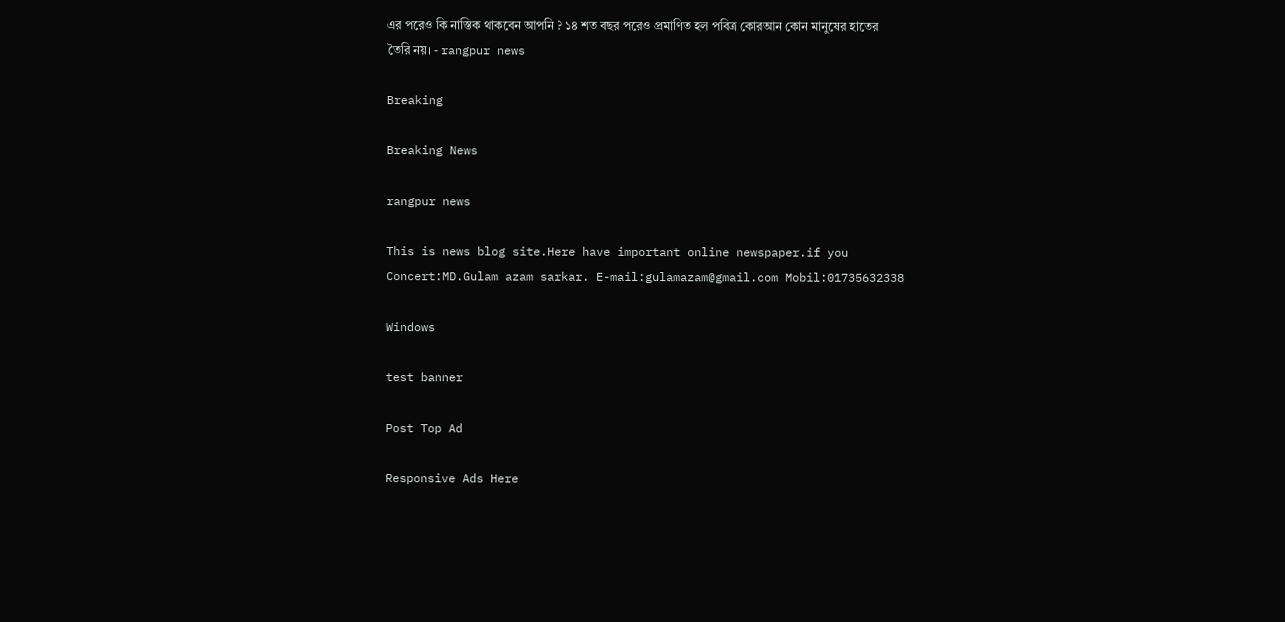এর পরেও কি নাস্তিক থাকবেন আপনি ? ১৪ শত বছর পরেও প্রমাণিত হল পবিত্র কোরআন কোন মানুষের হাতের তৈরি নয়। - rangpur news

Breaking

Breaking News

rangpur news

This is news blog site.Here have important online newspaper.if you Concert:MD.Gulam azam sarkar. E-mail:gulamazam@gmail.com Mobil:01735632338

Windows

test banner

Post Top Ad

Responsive Ads Here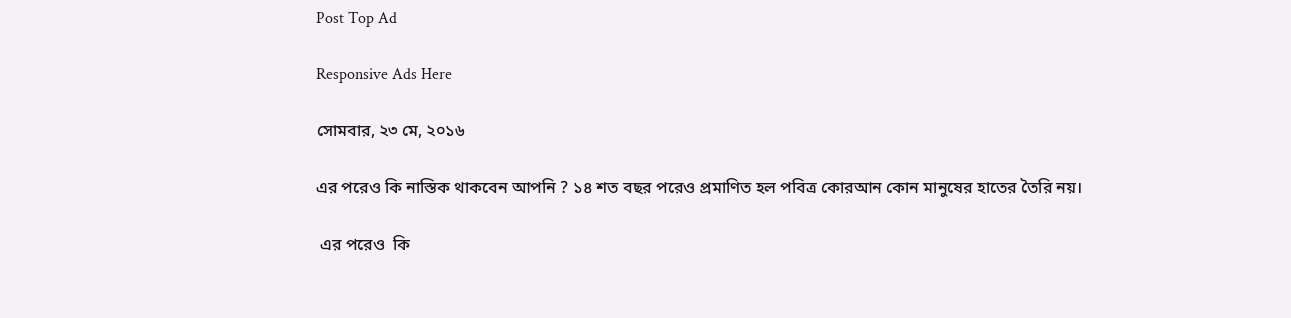Post Top Ad

Responsive Ads Here

সোমবার, ২৩ মে, ২০১৬

এর পরেও কি নাস্তিক থাকবেন আপনি ? ১৪ শত বছর পরেও প্রমাণিত হল পবিত্র কোরআন কোন মানুষের হাতের তৈরি নয়।

 এর পরেও  কি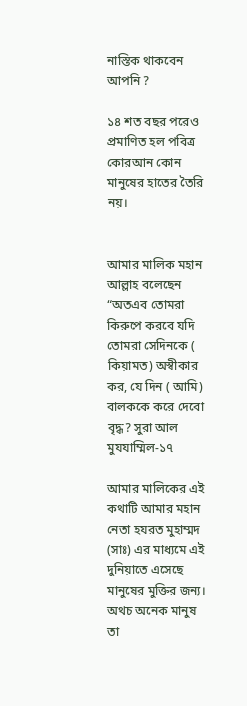নাস্তিক থাকবেন আপনি ?

১৪ শত বছর পরেও প্রমাণিত হল পবিত্র কোরআন কোন মানুষের হাতের তৈরি নয়।


আমার মালিক মহান আল্লাহ বলেছেন  “অতএব তোমরা কিরুপে করবে যদি তোমরা সেদিনকে ( কিয়ামত) অস্বীকার কর, যে দিন ( আমি) বালককে করে দেবো  বৃদ্ধ? সুরা আল মুযযাম্মিল-১৭

আমার মালিকের এই কথাটি আমার মহান নেতা হযরত মুহাম্মদ (সাঃ) এর মাধ্যমে এই দুনিয়াতে এসেছে মানুষের মুক্তির জন্য। অথচ অনেক মানুষ তা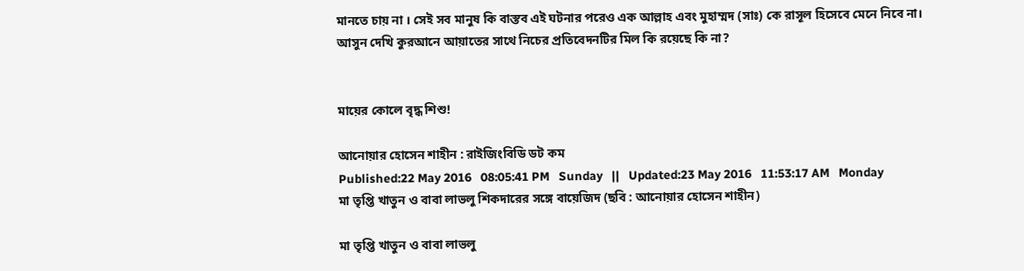মানতে চায় না । সেই সব মানুষ কি বাস্তব এই ঘটনার পরেও এক আল্লাহ এবং মুহাম্মদ (সাঃ) কে রাসূল হিসেবে মেনে নিবে না।
আসুন দেখি কুরআনে আয়াতের সাথে নিচের প্রতিবেদনটির মিল কি রয়েছে কি না?


মায়ের কোলে বৃদ্ধ শিশু!

আনোয়ার হোসেন শাহীন : রাইজিংবিডি ডট কম
Published:22 May 2016   08:05:41 PM   Sunday   ||   Updated:23 May 2016   11:53:17 AM   Monday
মা তৃপ্তি খাতুন ও বাবা লাভলু শিকদারের সঙ্গে বায়েজিদ (ছবি : আনোয়ার হোসেন শাহীন)

মা তৃপ্তি খাতুন ও বাবা লাভলু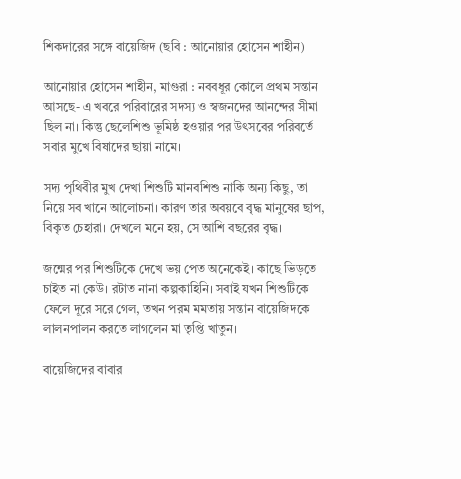শিকদারের সঙ্গে বায়েজিদ (ছবি : আনোয়ার হোসেন শাহীন)

আনোয়ার হোসেন শাহীন, মাগুরা : নববধূর কোলে প্রথম সন্তান আসছে- এ খবরে পরিবারের সদস্য ও স্বজনদের আনন্দের সীমা ছিল না। কিন্তু ছেলেশিশু ভূমিষ্ঠ হওয়ার পর উৎসবের পরিবর্তে সবার মুখে বিষাদের ছায়া নামে।

সদ্য পৃথিবীর মুখ দেখা শিশুটি মানবশিশু নাকি অন্য কিছু, তা নিয়ে সব খানে আলোচনা। কারণ তার অবয়বে বৃদ্ধ মানুষের ছাপ, বিকৃত চেহারা। দেখলে মনে হয়, সে আশি বছরের বৃদ্ধ।

জন্মের পর শিশুটিকে দেখে ভয় পেত অনেকেই। কাছে ভিড়তে চাইত না কেউ। রটাত নানা কল্পকাহিনি। সবাই যখন শিশুটিকে ফেলে দূরে সরে গেল, তখন পরম মমতায় সন্তান বায়েজিদকে লালনপালন করতে লাগলেন মা তৃপ্তি খাতুন।

বায়েজিদের বাবার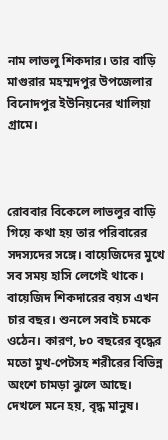নাম লাভলু শিকদার। তার বাড়ি মাগুরার মহম্মদপুর উপজেলার বিনোদপুর ইউনিয়নের খালিয়া গ্রামে।



রোববার বিকেলে লাভলুর বাড়ি গিয়ে কথা হয় তার পরিবারের সদস্যদের সঙ্গে। বায়েজিদের মুখে সব সময় হাসি লেগেই থাকে। বায়েজিদ শিকদারের বয়স এখন চার বছর। শুনলে সবাই চমকে ওঠেন। কারণ, ৮০ বছরের বৃদ্ধের মতো মুখ-পেটসহ শরীরের বিভিন্ন অংশে চামড়া ঝুলে আছে। দেখলে মনে হয়, বৃদ্ধ মানুষ।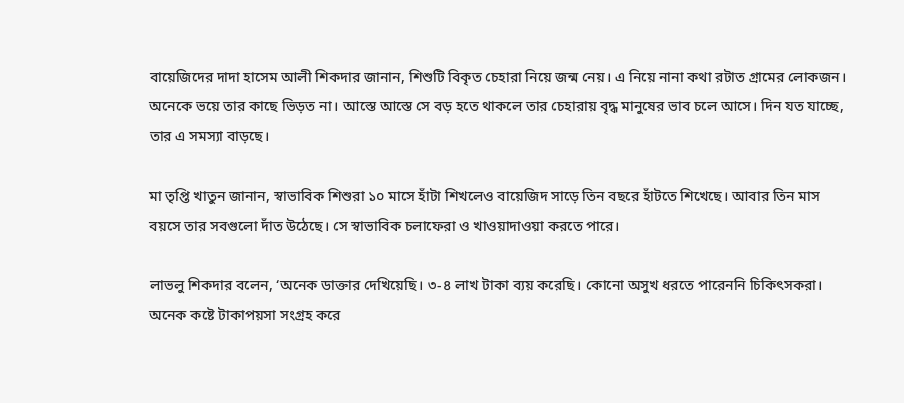বায়েজিদের দাদা হাসেম আলী শিকদার জানান, শিশুটি বিকৃত চেহারা নিয়ে জন্ম নেয়। এ নিয়ে নানা কথা রটাত গ্রামের লোকজন। অনেকে ভয়ে তার কাছে ভিড়ত না। আস্তে আস্তে সে বড় হতে থাকলে তার চেহারায় বৃদ্ধ মানুষের ভাব চলে আসে। দিন যত যাচ্ছে, তার এ সমস্যা বাড়ছে।

মা তৃপ্তি খাতুন জানান, স্বাভাবিক শিশুরা ১০ মাসে হাঁটা শিখলেও বায়েজিদ সাড়ে তিন বছরে হাঁটতে শিখেছে। আবার তিন মাস বয়সে তার সবগুলো দাঁত উঠেছে। সে স্বাভাবিক চলাফেরা ও খাওয়াদাওয়া করতে পারে।

লাভলু শিকদার বলেন, ‘অনেক ডাক্তার দেখিয়েছি। ৩-৪ লাখ টাকা ব্যয় করেছি। কোনো অসুখ ধরতে পারেননি চিকিৎসকরা। অনেক কষ্টে টাকাপয়সা সংগ্রহ করে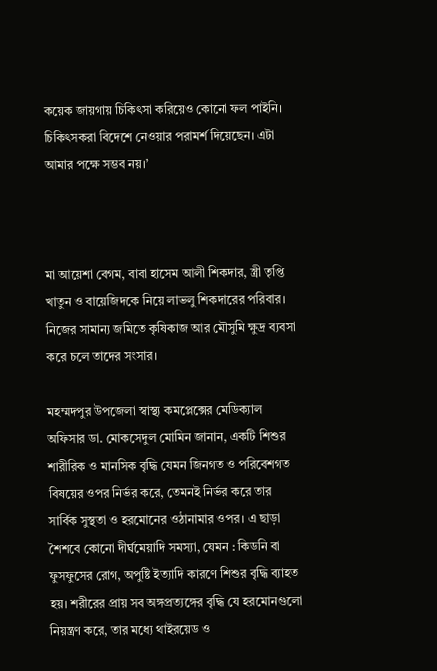কয়েক জায়গায় চিকিৎসা করিয়েও কোনো ফল পাইনি। চিকিৎসকরা বিদেশে নেওয়ার পরামর্শ দিয়েছেন। এটা আমার পক্ষে সম্ভব নয়।’



মা আয়েশা বেগম, বাবা হাসেম আলী শিকদার, স্ত্রী তৃপ্তি খাতুন ও বায়েজিদকে নিয়ে লাভলু শিকদারের পরিবার। নিজের সামান্য জমিতে কৃষিকাজ আর মৌসুমি ক্ষুদ্র ব্যবসা করে চলে তাদের সংসার।

মহম্মদপুর উপজেলা স্বাস্থ্য কমপ্লেক্সের মেডিক্যাল অফিসার ডা. মোকসেদুল মোমিন জানান, একটি শিশুর শারীরিক ও মানসিক বৃদ্ধি যেমন জিনগত ও পরিবেশগত বিষয়ের ওপর নির্ভর করে, তেমনই নির্ভর করে তার সার্বিক সুস্থতা ও হরমোনের ওঠানামার ওপর। এ ছাড়া শৈশবে কোনো দীর্ঘমেয়াদি সমস্যা, যেমন : কিডনি বা ফুসফুসের রোগ, অপুষ্টি ইত্যাদি কারণে শিশুর বৃদ্ধি ব্যাহত হয়। শরীরের প্রায় সব অঙ্গপ্রত্যঙ্গের বৃদ্ধি যে হরমোনগুলো নিয়ন্ত্রণ করে, তার মধ্যে থাইরয়েড ও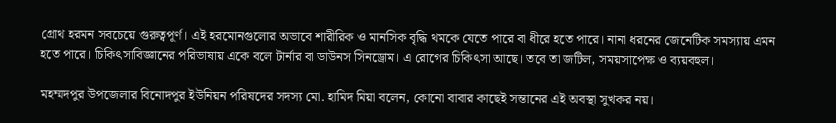গ্রোথ হরমন সবচেয়ে গুরুত্বপূর্ণ। এই হরমোনগুলোর অভাবে শারীরিক ও মানসিক বৃদ্ধি থমকে যেতে পারে বা ধীরে হতে পারে। নানা ধরনের জেনেটিক সমস্যায় এমন হতে পারে। চিকিৎসাবিজ্ঞানের পরিভাষায় একে বলে টার্নার বা ডাউনস সিনড্রোম। এ রোগের চিকিৎসা আছে। তবে তা জটিল, সময়সাপেক্ষ ও ব্যয়বহুল।

মহম্মদপুর উপজেলার বিনোদপুর ইউনিয়ন পরিষদের সদস্য মো. হামিদ মিয়া বলেন, কোনো বাবার কাছেই সন্তানের এই অবস্থা সুখকর নয়।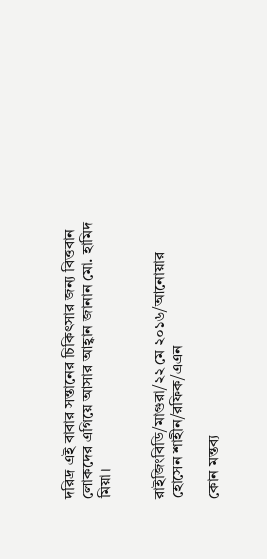দরিদ্র এই বাবার সন্তানের চিকিৎসার জন্য বিত্তবান লোকদের এগিয়ে আসার আহ্বান জানান মো. হামিদ মিয়া।


রাইজিংবিডি/মাগুরা/২২ মে ২০১৬/আনোয়ার হোসেন শাহীন/রফিক/এএন

কোন মন্তব্য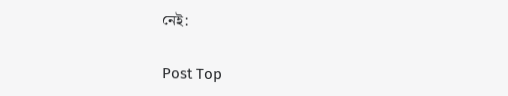নেই:

Post Top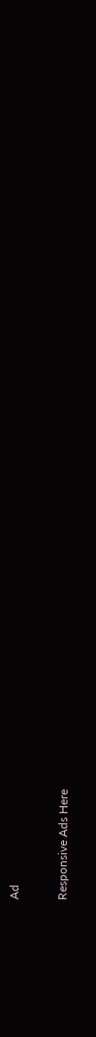Ad

Responsive Ads Here